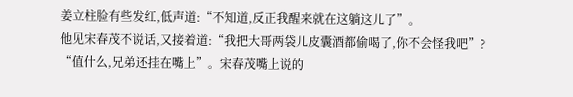姜立柱脸有些发红,低声道:“不知道,反正我醒来就在这躺这儿了”。
他见宋春茂不说话,又接着道:“我把大哥两袋儿皮囊酒都偷喝了,你不会怪我吧”?
“值什么,兄弟还挂在嘴上”。宋春茂嘴上说的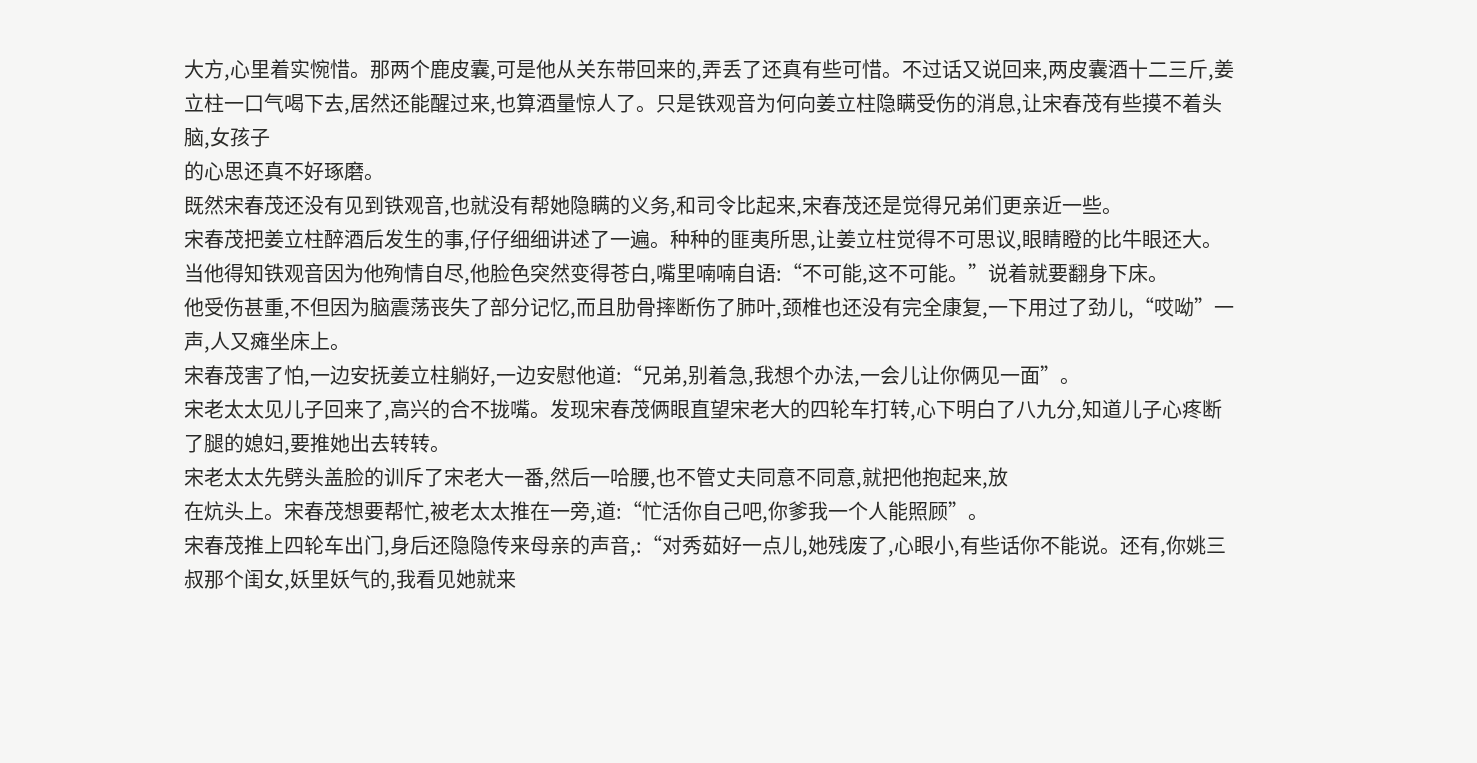大方,心里着实惋惜。那两个鹿皮囊,可是他从关东带回来的,弄丢了还真有些可惜。不过话又说回来,两皮囊酒十二三斤,姜立柱一口气喝下去,居然还能醒过来,也算酒量惊人了。只是铁观音为何向姜立柱隐瞒受伤的消息,让宋春茂有些摸不着头脑,女孩子
的心思还真不好琢磨。
既然宋春茂还没有见到铁观音,也就没有帮她隐瞒的义务,和司令比起来,宋春茂还是觉得兄弟们更亲近一些。
宋春茂把姜立柱醉酒后发生的事,仔仔细细讲述了一遍。种种的匪夷所思,让姜立柱觉得不可思议,眼睛瞪的比牛眼还大。
当他得知铁观音因为他殉情自尽,他脸色突然变得苍白,嘴里喃喃自语:“不可能,这不可能。”说着就要翻身下床。
他受伤甚重,不但因为脑震荡丧失了部分记忆,而且肋骨摔断伤了肺叶,颈椎也还没有完全康复,一下用过了劲儿,“哎呦”一声,人又瘫坐床上。
宋春茂害了怕,一边安抚姜立柱躺好,一边安慰他道:“兄弟,别着急,我想个办法,一会儿让你俩见一面”。
宋老太太见儿子回来了,高兴的合不拢嘴。发现宋春茂俩眼直望宋老大的四轮车打转,心下明白了八九分,知道儿子心疼断了腿的媳妇,要推她出去转转。
宋老太太先劈头盖脸的训斥了宋老大一番,然后一哈腰,也不管丈夫同意不同意,就把他抱起来,放
在炕头上。宋春茂想要帮忙,被老太太推在一旁,道:“忙活你自己吧,你爹我一个人能照顾”。
宋春茂推上四轮车出门,身后还隐隐传来母亲的声音,:“对秀茹好一点儿,她残废了,心眼小,有些话你不能说。还有,你姚三叔那个闺女,妖里妖气的,我看见她就来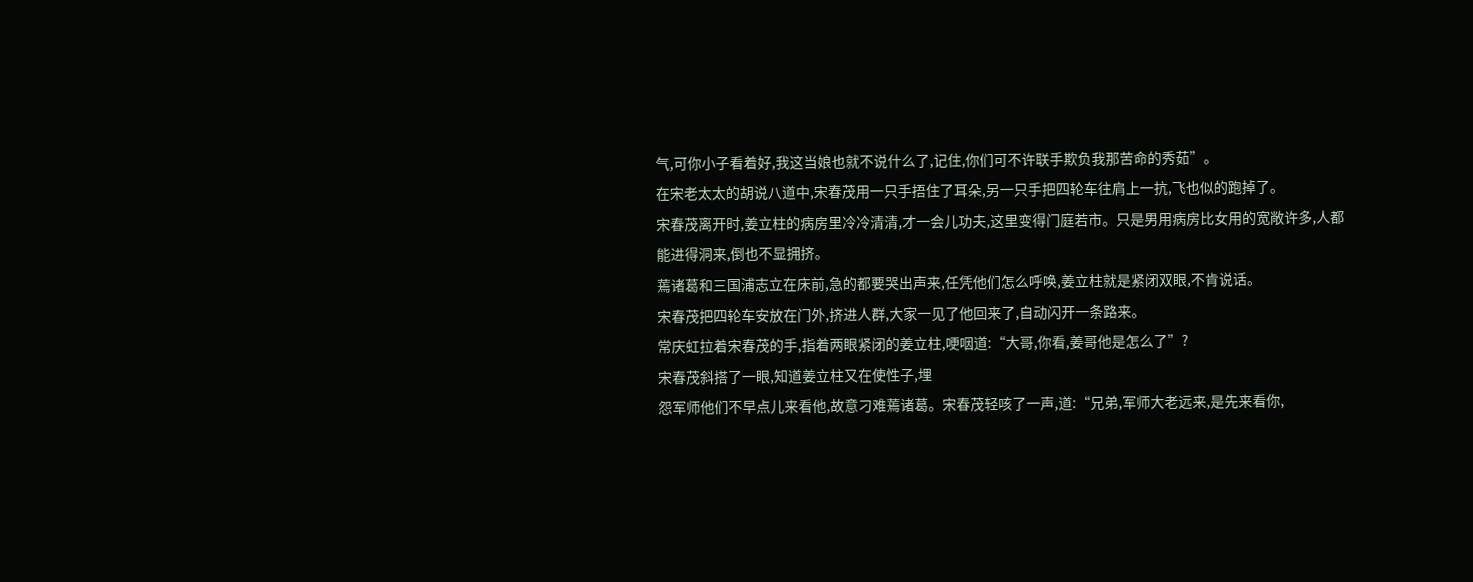气,可你小子看着好,我这当娘也就不说什么了,记住,你们可不许联手欺负我那苦命的秀茹”。
在宋老太太的胡说八道中,宋春茂用一只手捂住了耳朵,另一只手把四轮车往肩上一抗,飞也似的跑掉了。
宋春茂离开时,姜立柱的病房里冷冷清清,才一会儿功夫,这里变得门庭若市。只是男用病房比女用的宽敞许多,人都能进得洞来,倒也不显拥挤。
蔫诸葛和三国浦志立在床前,急的都要哭出声来,任凭他们怎么呼唤,姜立柱就是紧闭双眼,不肯说话。
宋春茂把四轮车安放在门外,挤进人群,大家一见了他回来了,自动闪开一条路来。
常庆虹拉着宋春茂的手,指着两眼紧闭的姜立柱,哽咽道:“大哥,你看,姜哥他是怎么了”?
宋春茂斜搭了一眼,知道姜立柱又在使性子,埋
怨军师他们不早点儿来看他,故意刁难蔫诸葛。宋春茂轻咳了一声,道:“兄弟,军师大老远来,是先来看你,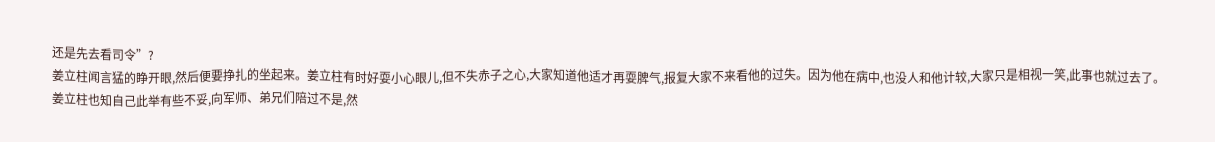还是先去看司令”?
姜立柱闻言猛的睁开眼,然后便要挣扎的坐起来。姜立柱有时好耍小心眼儿,但不失赤子之心,大家知道他适才再耍脾气,报复大家不来看他的过失。因为他在病中,也没人和他计较,大家只是相视一笑,此事也就过去了。
姜立柱也知自己此举有些不妥,向军师、弟兄们陪过不是,然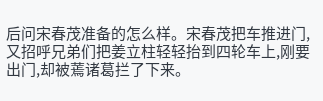后问宋春茂准备的怎么样。宋春茂把车推进门,又招呼兄弟们把姜立柱轻轻抬到四轮车上,刚要出门,却被蔫诸葛拦了下来。